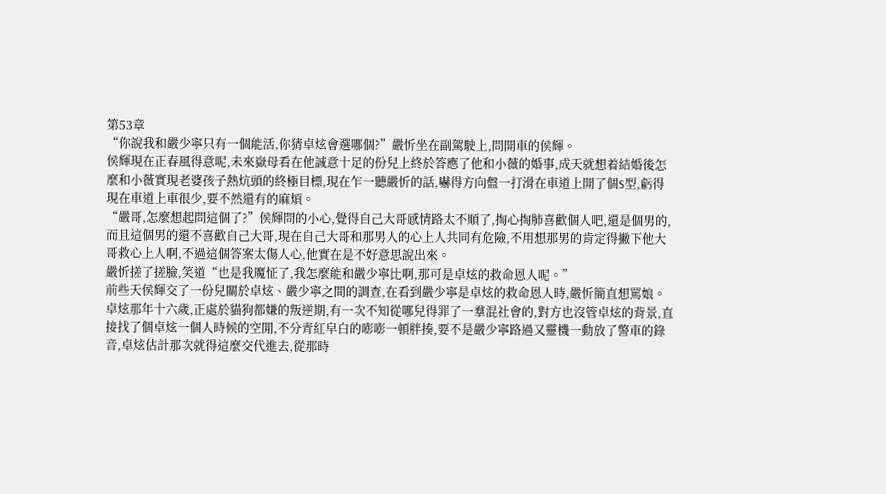第53章
“你說我和嚴少寧只有一個能活,你猜卓炫會選哪個?”嚴忻坐在副駕駛上,問開車的侯輝。
侯輝現在正春風得意呢,未來嶽母看在他誠意十足的份兒上終於答應了他和小薇的婚事,成天就想着結婚後怎麼和小薇實現老婆孩子熱炕頭的終極目標,現在乍一聽嚴忻的話,嚇得方向盤一打滑在車道上開了個S型,虧得現在車道上車很少,要不然還有的麻煩。
“嚴哥,怎麼想起問這個了?”侯輝問的小心,覺得自己大哥感情路太不順了,掏心掏肺喜歡個人吧,還是個男的,而且這個男的還不喜歡自己大哥,現在自己大哥和那男人的心上人共同有危險,不用想那男的肯定得撇下他大哥救心上人啊,不過這個答案太傷人心,他實在是不好意思說出來。
嚴忻搓了搓臉,笑道“也是我魔怔了,我怎麼能和嚴少寧比啊,那可是卓炫的救命恩人呢。”
前些天侯輝交了一份兒關於卓炫、嚴少寧之間的調查,在看到嚴少寧是卓炫的救命恩人時,嚴忻簡直想罵娘。
卓炫那年十六歲,正處於貓狗都嫌的叛逆期,有一次不知從哪兒得罪了一羣混社會的,對方也沒管卓炫的背景,直接找了個卓炫一個人時候的空閒,不分青紅皁白的嘭嘭一頓胖揍,要不是嚴少寧路過又靈機一動放了警車的錄音,卓炫估計那次就得這麼交代進去,從那時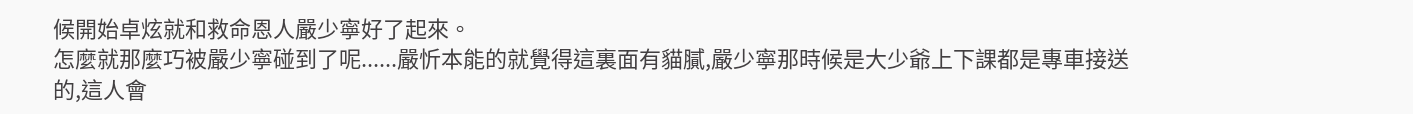候開始卓炫就和救命恩人嚴少寧好了起來。
怎麼就那麼巧被嚴少寧碰到了呢......嚴忻本能的就覺得這裏面有貓膩,嚴少寧那時候是大少爺上下課都是專車接送的,這人會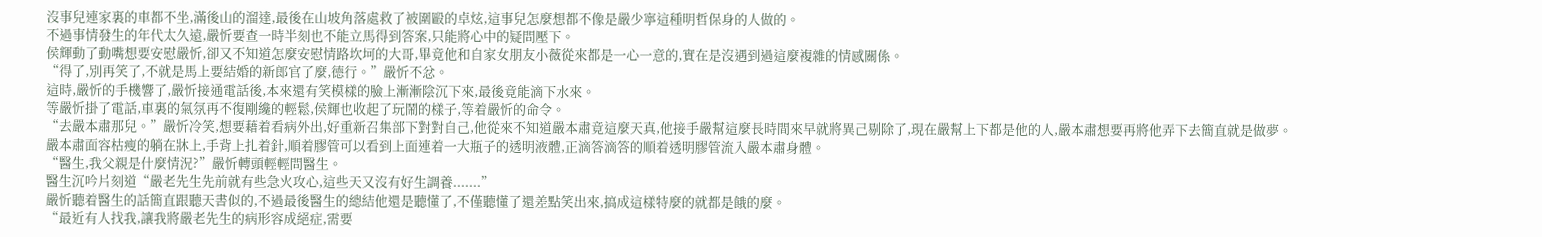沒事兒連家裏的車都不坐,滿後山的溜達,最後在山坡角落處救了被圍毆的卓炫,這事兒怎麼想都不像是嚴少寧這種明哲保身的人做的。
不過事情發生的年代太久遠,嚴忻要查一時半刻也不能立馬得到答案,只能將心中的疑問壓下。
侯輝動了動嘴想要安慰嚴忻,卻又不知道怎麼安慰情路坎坷的大哥,畢竟他和自家女朋友小薇從來都是一心一意的,實在是沒遇到過這麼複雜的情感關係。
“得了,別再笑了,不就是馬上要結婚的新郎官了麼,德行。”嚴忻不忿。
這時,嚴忻的手機響了,嚴忻接通電話後,本來還有笑模樣的臉上漸漸陰沉下來,最後竟能滴下水來。
等嚴忻掛了電話,車裏的氣氛再不復剛纔的輕鬆,侯輝也收起了玩鬧的樣子,等着嚴忻的命令。
“去嚴本肅那兒。”嚴忻冷笑,想要藉着看病外出,好重新召集部下對對自己,他從來不知道嚴本肅竟這麼天真,他接手嚴幫這麼長時間來早就將異己剔除了,現在嚴幫上下都是他的人,嚴本肅想要再將他弄下去簡直就是做夢。
嚴本肅面容枯瘦的躺在牀上,手背上扎着針,順着膠管可以看到上面連着一大瓶子的透明液體,正滴答滴答的順着透明膠管流入嚴本肅身體。
“醫生,我父親是什麼情況?”嚴忻轉頭輕輕問醫生。
醫生沉吟片刻道“嚴老先生先前就有些急火攻心,這些天又沒有好生調養.......”
嚴忻聽着醫生的話簡直跟聽天書似的,不過最後醫生的總結他還是聽懂了,不僅聽懂了還差點笑出來,搞成這樣特麼的就都是餓的麼。
“最近有人找我,讓我將嚴老先生的病形容成絕症,需要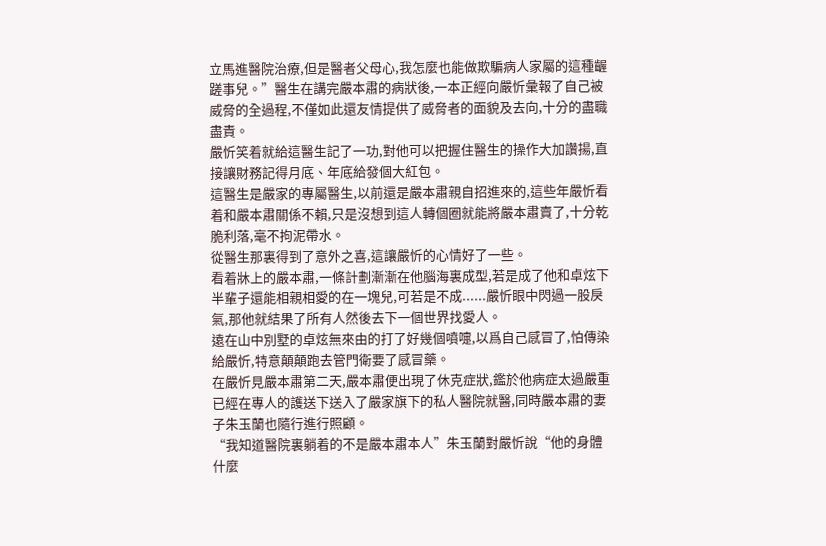立馬進醫院治療,但是醫者父母心,我怎麼也能做欺騙病人家屬的這種齷蹉事兒。”醫生在講完嚴本肅的病狀後,一本正經向嚴忻彙報了自己被威脅的全過程,不僅如此還友情提供了威脅者的面貌及去向,十分的盡職盡責。
嚴忻笑着就給這醫生記了一功,對他可以把握住醫生的操作大加讚揚,直接讓財務記得月底、年底給發個大紅包。
這醫生是嚴家的專屬醫生,以前還是嚴本肅親自招進來的,這些年嚴忻看着和嚴本肅關係不賴,只是沒想到這人轉個圈就能將嚴本肅賣了,十分乾脆利落,毫不拘泥帶水。
從醫生那裏得到了意外之喜,這讓嚴忻的心情好了一些。
看着牀上的嚴本肅,一條計劃漸漸在他腦海裏成型,若是成了他和卓炫下半輩子還能相親相愛的在一塊兒,可若是不成......嚴忻眼中閃過一股戾氣,那他就結果了所有人然後去下一個世界找愛人。
遠在山中別墅的卓炫無來由的打了好幾個噴嚏,以爲自己感冒了,怕傳染給嚴忻,特意顛顛跑去管門衛要了感冒藥。
在嚴忻見嚴本肅第二天,嚴本肅便出現了休克症狀,鑑於他病症太過嚴重已經在專人的護送下送入了嚴家旗下的私人醫院就醫,同時嚴本肅的妻子朱玉蘭也隨行進行照顧。
“我知道醫院裏躺着的不是嚴本肅本人”朱玉蘭對嚴忻說“他的身體什麼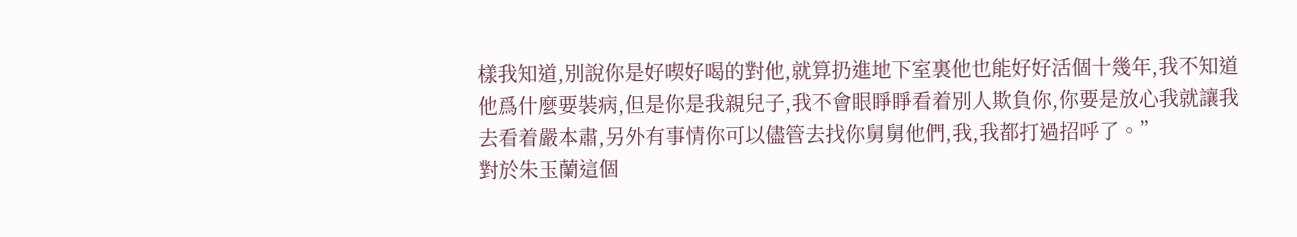樣我知道,別說你是好喫好喝的對他,就算扔進地下室裏他也能好好活個十幾年,我不知道他爲什麼要裝病,但是你是我親兒子,我不會眼睜睜看着別人欺負你,你要是放心我就讓我去看着嚴本肅,另外有事情你可以儘管去找你舅舅他們,我,我都打過招呼了。”
對於朱玉蘭這個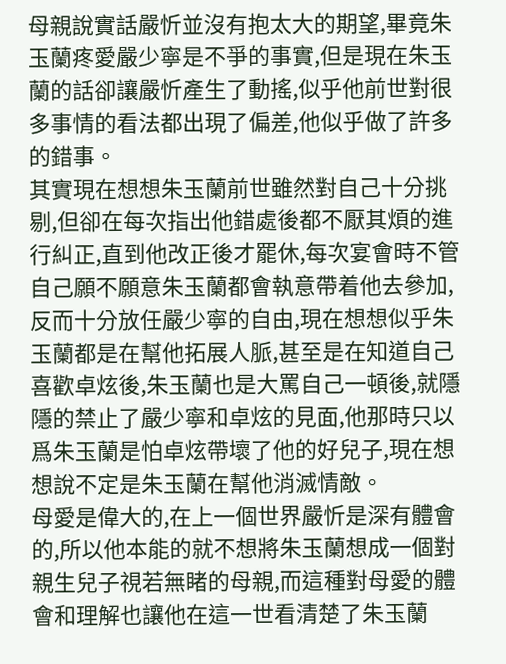母親說實話嚴忻並沒有抱太大的期望,畢竟朱玉蘭疼愛嚴少寧是不爭的事實,但是現在朱玉蘭的話卻讓嚴忻產生了動搖,似乎他前世對很多事情的看法都出現了偏差,他似乎做了許多的錯事。
其實現在想想朱玉蘭前世雖然對自己十分挑剔,但卻在每次指出他錯處後都不厭其煩的進行糾正,直到他改正後才罷休,每次宴會時不管自己願不願意朱玉蘭都會執意帶着他去參加,反而十分放任嚴少寧的自由,現在想想似乎朱玉蘭都是在幫他拓展人脈,甚至是在知道自己喜歡卓炫後,朱玉蘭也是大罵自己一頓後,就隱隱的禁止了嚴少寧和卓炫的見面,他那時只以爲朱玉蘭是怕卓炫帶壞了他的好兒子,現在想想說不定是朱玉蘭在幫他消滅情敵。
母愛是偉大的,在上一個世界嚴忻是深有體會的,所以他本能的就不想將朱玉蘭想成一個對親生兒子視若無睹的母親,而這種對母愛的體會和理解也讓他在這一世看清楚了朱玉蘭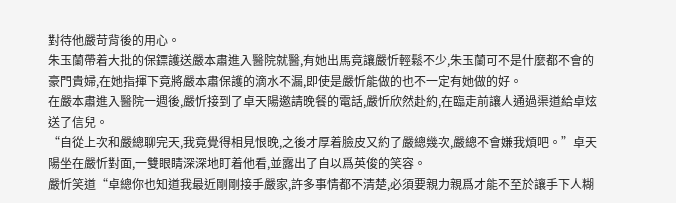對待他嚴苛背後的用心。
朱玉蘭帶着大批的保鏢護送嚴本肅進入醫院就醫,有她出馬竟讓嚴忻輕鬆不少,朱玉蘭可不是什麼都不會的豪門貴婦,在她指揮下竟將嚴本肅保護的滴水不漏,即使是嚴忻能做的也不一定有她做的好。
在嚴本肅進入醫院一週後,嚴忻接到了卓天陽邀請晚餐的電話,嚴忻欣然赴約,在臨走前讓人通過渠道給卓炫送了信兒。
“自從上次和嚴總聊完天,我竟覺得相見恨晚,之後才厚着臉皮又約了嚴總幾次,嚴總不會嫌我煩吧。”卓天陽坐在嚴忻對面,一雙眼睛深深地盯着他看,並露出了自以爲英俊的笑容。
嚴忻笑道“卓總你也知道我最近剛剛接手嚴家,許多事情都不清楚,必須要親力親爲才能不至於讓手下人糊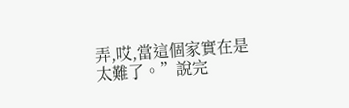弄,哎,當這個家實在是太難了。”說完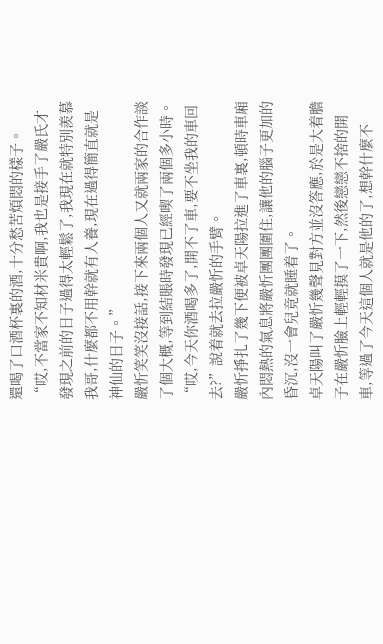還喝了口酒杯裏的酒,十分愁苦煩悶的樣子。
“哎,不當家不知材米貴啊,我也是接手了嚴氏才發現之前的日子過得太輕鬆了,我現在就特別羨慕我哥,什麼都不用幹就有人養,現在過得簡直就是神仙的日子。”
嚴忻笑笑沒接話,接下來兩個人又就兩家的合作談了個大概,等到結賬時發現已經喫了兩個多小時。
“哎,今天你酒喝多了,開不了車,要不坐我的車回去?”說着就去拉嚴忻的手臂。
嚴忻掙扎了幾下便被卓天陽拉進了車裏,頓時車廂內悶熱的氣息將嚴忻團團圍住,讓他的腦子更加的昏沉,沒一會兒竟就睡着了。
卓天陽叫了嚴忻幾聲見對方並沒答應,於是大着膽子在嚴忻臉上輕輕摸了一下,然後戀戀不捨的開車,等過了今天這個人就是他的了,想幹什麼不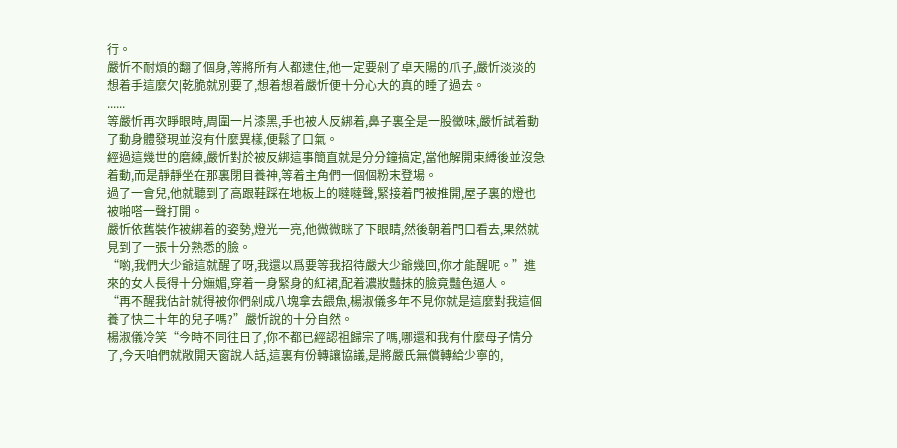行。
嚴忻不耐煩的翻了個身,等將所有人都逮住,他一定要剁了卓天陽的爪子,嚴忻淡淡的想着手這麼欠|乾脆就別要了,想着想着嚴忻便十分心大的真的睡了過去。
......
等嚴忻再次睜眼時,周圍一片漆黑,手也被人反綁着,鼻子裏全是一股黴味,嚴忻試着動了動身體發現並沒有什麼異樣,便鬆了口氣。
經過這幾世的磨練,嚴忻對於被反綁這事簡直就是分分鐘搞定,當他解開束縛後並沒急着動,而是靜靜坐在那裏閉目養神,等着主角們一個個粉末登場。
過了一會兒,他就聽到了高跟鞋踩在地板上的噠噠聲,緊接着門被推開,屋子裏的燈也被啪嗒一聲打開。
嚴忻依舊裝作被綁着的姿勢,燈光一亮,他微微眯了下眼睛,然後朝着門口看去,果然就見到了一張十分熟悉的臉。
“喲,我們大少爺這就醒了呀,我還以爲要等我招待嚴大少爺幾回,你才能醒呢。”進來的女人長得十分嫵媚,穿着一身緊身的紅裙,配着濃妝豔抹的臉竟豔色逼人。
“再不醒我估計就得被你們剁成八塊拿去餵魚,楊淑儀多年不見你就是這麼對我這個養了快二十年的兒子嗎?”嚴忻說的十分自然。
楊淑儀冷笑“今時不同往日了,你不都已經認祖歸宗了嗎,哪還和我有什麼母子情分了,今天咱們就敞開天窗說人話,這裏有份轉讓協議,是將嚴氏無償轉給少寧的,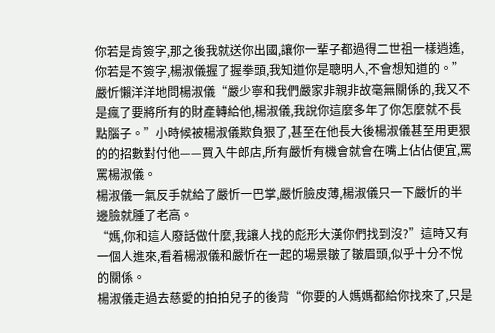你若是肯簽字,那之後我就送你出國,讓你一輩子都過得二世祖一樣逍遙,你若是不簽字,楊淑儀握了握拳頭,我知道你是聰明人,不會想知道的。”
嚴忻懶洋洋地問楊淑儀“嚴少寧和我們嚴家非親非故毫無關係的,我又不是瘋了要將所有的財產轉給他,楊淑儀,我說你這麼多年了你怎麼就不長點腦子。”小時候被楊淑儀欺負狠了,甚至在他長大後楊淑儀甚至用更狠的的招數對付他——買入牛郎店,所有嚴忻有機會就會在嘴上佔佔便宜,罵罵楊淑儀。
楊淑儀一氣反手就給了嚴忻一巴掌,嚴忻臉皮薄,楊淑儀只一下嚴忻的半邊臉就腫了老高。
“媽,你和這人廢話做什麼,我讓人找的彪形大漢你們找到沒?”這時又有一個人進來,看着楊淑儀和嚴忻在一起的場景皺了皺眉頭,似乎十分不悅的關係。
楊淑儀走過去慈愛的拍拍兒子的後背“你要的人媽媽都給你找來了,只是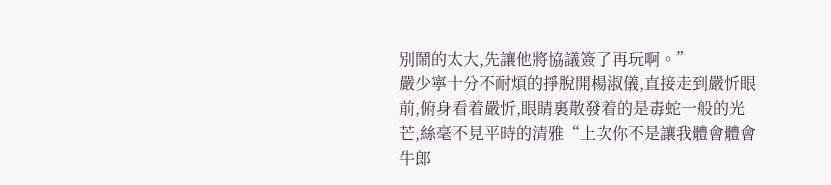別鬧的太大,先讓他將協議簽了再玩啊。”
嚴少寧十分不耐煩的掙脫開楊淑儀,直接走到嚴忻眼前,俯身看着嚴忻,眼睛裏散發着的是毒蛇一般的光芒,絲毫不見平時的清雅“上次你不是讓我體會體會牛郎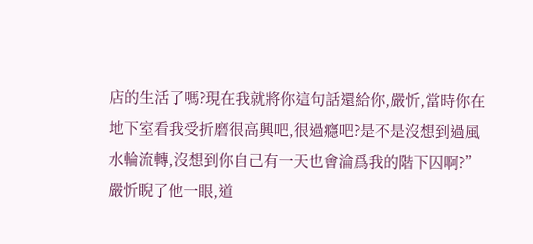店的生活了嗎?現在我就將你這句話還給你,嚴忻,當時你在地下室看我受折磨很高興吧,很過癮吧?是不是沒想到過風水輪流轉,沒想到你自己有一天也會淪爲我的階下囚啊?”
嚴忻睨了他一眼,道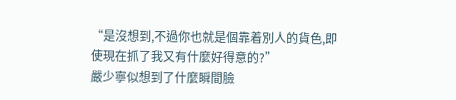“是沒想到,不過你也就是個靠着別人的貨色,即使現在抓了我又有什麼好得意的?”
嚴少寧似想到了什麼瞬間臉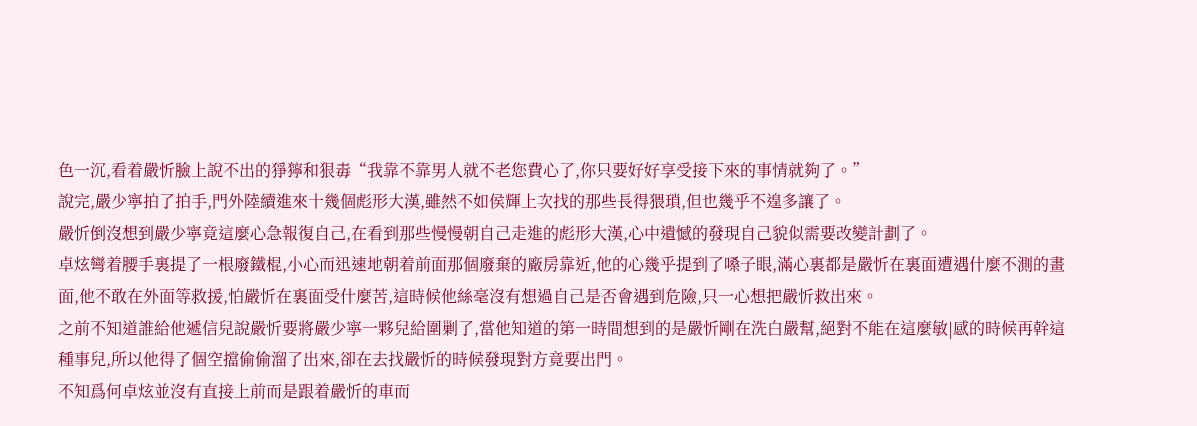色一沉,看着嚴忻臉上說不出的猙獰和狠毒“我靠不靠男人就不老您費心了,你只要好好享受接下來的事情就夠了。”
說完,嚴少寧拍了拍手,門外陸續進來十幾個彪形大漢,雖然不如侯輝上次找的那些長得猥瑣,但也幾乎不遑多讓了。
嚴忻倒沒想到嚴少寧竟這麼心急報復自己,在看到那些慢慢朝自己走進的彪形大漢,心中遺憾的發現自己貌似需要改變計劃了。
卓炫彎着腰手裏提了一根廢鐵棍,小心而迅速地朝着前面那個廢棄的廠房靠近,他的心幾乎提到了嗓子眼,滿心裏都是嚴忻在裏面遭遇什麼不測的畫面,他不敢在外面等救援,怕嚴忻在裏面受什麼苦,這時候他絲毫沒有想過自己是否會遇到危險,只一心想把嚴忻救出來。
之前不知道誰給他遞信兒說嚴忻要將嚴少寧一夥兒給圍剿了,當他知道的第一時間想到的是嚴忻剛在洗白嚴幫,絕對不能在這麼敏|感的時候再幹這種事兒,所以他得了個空擋偷偷溜了出來,卻在去找嚴忻的時候發現對方竟要出門。
不知爲何卓炫並沒有直接上前而是跟着嚴忻的車而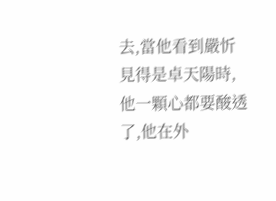去,當他看到嚴忻見得是卓天陽時,他一顆心都要酸透了,他在外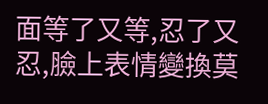面等了又等,忍了又忍,臉上表情變換莫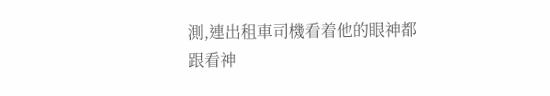測,連出租車司機看着他的眼神都跟看神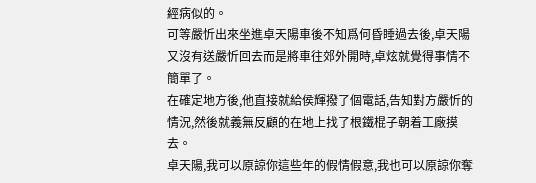經病似的。
可等嚴忻出來坐進卓天陽車後不知爲何昏睡過去後,卓天陽又沒有送嚴忻回去而是將車往郊外開時,卓炫就覺得事情不簡單了。
在確定地方後,他直接就給侯輝撥了個電話,告知對方嚴忻的情況,然後就義無反顧的在地上找了根鐵棍子朝着工廠摸去。
卓天陽,我可以原諒你這些年的假情假意,我也可以原諒你奪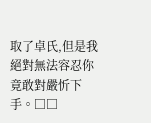取了卓氏,但是我絕對無法容忍你竟敢對嚴忻下手。□□